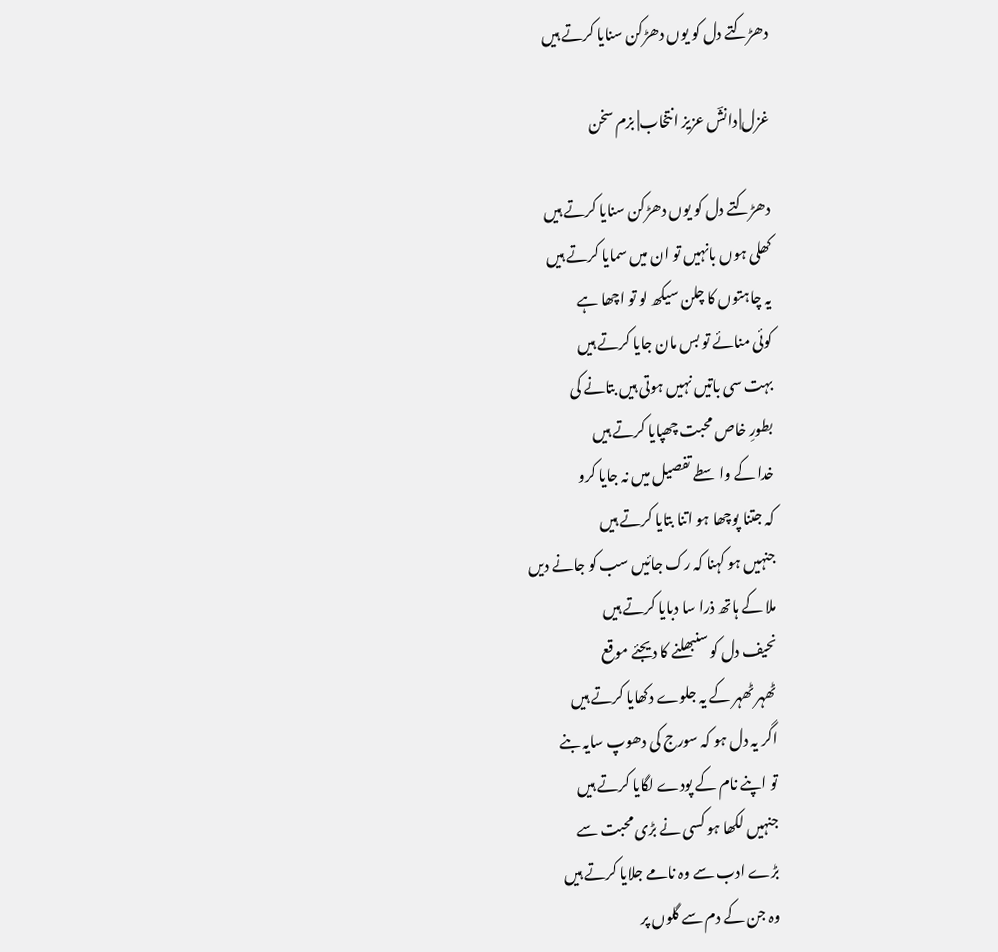دھڑکتے دل کو یوں دھڑکن سنایا کرتے ہیں

غزل| دانشؔ عزیز انتخاب| بزم سخن

دھڑکتے دل کو یوں دھڑکن سنایا کرتے ہیں
کھلی ہوں بانہیں تو ان میں سمایا کرتے ہیں
یہ چاہتوں کا چلن سیکھ لو تو اچھا ہے
کوئی منائے تو بس مان جایا کرتے ہیں
بہت سی باتیں نہیں ہوتی ہیں بتانے کی
بطورِ خاص محبت چھپایا کرتے ہیں
خدا کے واسطے تفصیل میں نہ جایا کرو
کہ جتنا پوچھا ہو اتنا بتایا کرتے ہیں
جنہیں ہو کہنا کہ رک جائیں سب کو جانے دیں
ملا کے ہاتھ ذرا سا دبایا کرتے ہیں
نحیف دل کو سنبھلنے کا دیجئے موقع
ٹھہر ٹھہر کے یہ جلوے دکھایا کرتے ہیں
اگر یہ دل ہو کہ سورج کی دھوپ سایہ بنے
تو اپنے نام کے پودے لگایا کرتے ہیں
جنہیں لکھا ہو کسی نے بڑی محبت سے
بڑے ادب سے وہ نامے جلایا کرتے ہیں
وہ جن کے دم سے گلوں پر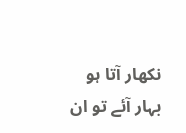نکھار آتا ہو
بہار آئے تو ان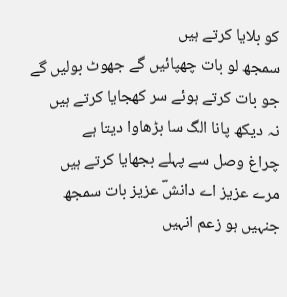کو بلایا کرتے ہیں
سمجھ لو بات چھپائیں گے جھوٹ بولیں گے
جو بات کرتے ہوئے سر کھجایا کرتے ہیں
نہ دیکھ پانا الگ سا بڑھاوا دیتا ہے
چراغ وصل سے پہلے بجھایا کرتے ہیں
مرے عزیز اے دانشؔ عزیز بات سمجھ
جنہیں ہو زعم انہیں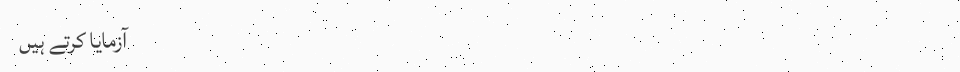آزمایا کرتے ہیں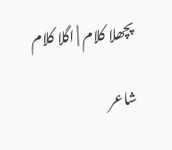پچھلا کلام | اگلا کلام

شاعر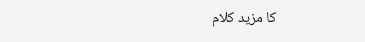کا مزید کلام